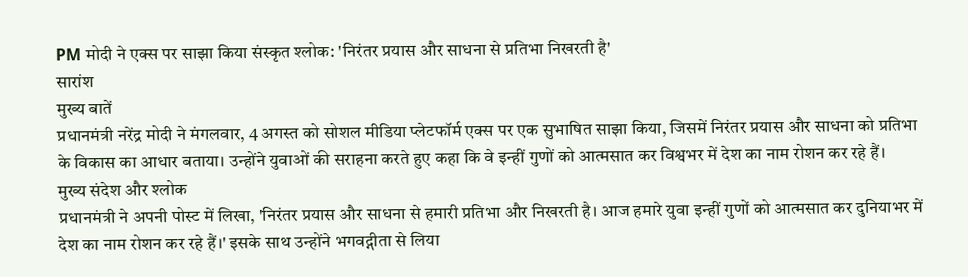PM मोदी ने एक्स पर साझा किया संस्कृत श्लोक: 'निरंतर प्रयास और साधना से प्रतिभा निखरती है'
सारांश
मुख्य बातें
प्रधानमंत्री नरेंद्र मोदी ने मंगलवार, 4 अगस्त को सोशल मीडिया प्लेटफॉर्म एक्स पर एक सुभाषित साझा किया, जिसमें निरंतर प्रयास और साधना को प्रतिभा के विकास का आधार बताया। उन्होंने युवाओं की सराहना करते हुए कहा कि वे इन्हीं गुणों को आत्मसात कर विश्वभर में देश का नाम रोशन कर रहे हैं।
मुख्य संदेश और श्लोक
प्रधानमंत्री ने अपनी पोस्ट में लिखा, 'निरंतर प्रयास और साधना से हमारी प्रतिभा और निखरती है। आज हमारे युवा इन्हीं गुणों को आत्मसात कर दुनियाभर में देश का नाम रोशन कर रहे हैं।' इसके साथ उन्होंने भगवद्गीता से लिया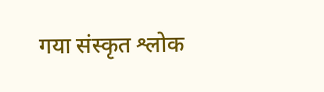गया संस्कृत श्लोक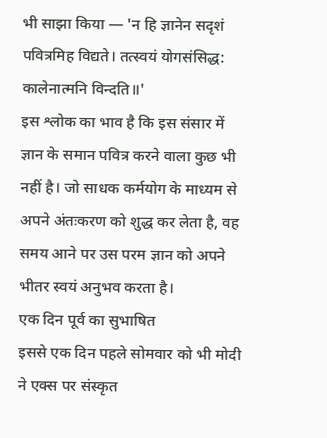भी साझा किया — 'न हि ज्ञानेन सदृशं पवित्रमिह विद्यते। तत्स्वयं योगसंसिद्ध: कालेनात्मनि विन्दति॥'
इस श्लोक का भाव है कि इस संसार में ज्ञान के समान पवित्र करने वाला कुछ भी नहीं है। जो साधक कर्मयोग के माध्यम से अपने अंतःकरण को शुद्ध कर लेता है, वह समय आने पर उस परम ज्ञान को अपने भीतर स्वयं अनुभव करता है।
एक दिन पूर्व का सुभाषित
इससे एक दिन पहले सोमवार को भी मोदी ने एक्स पर संस्कृत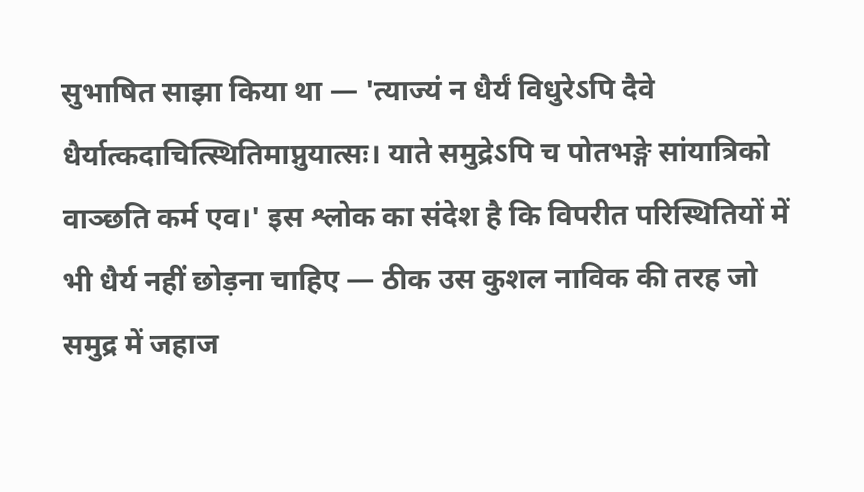सुभाषित साझा किया था — 'त्याज्यं न धैर्यं विधुरेऽपि दैवे धैर्यात्कदाचित्स्थितिमाप्नुयात्सः। याते समुद्रेऽपि च पोतभङ्गे सांयात्रिको वाञ्छति कर्म एव।' इस श्लोक का संदेश है कि विपरीत परिस्थितियों में भी धैर्य नहीं छोड़ना चाहिए — ठीक उस कुशल नाविक की तरह जो समुद्र में जहाज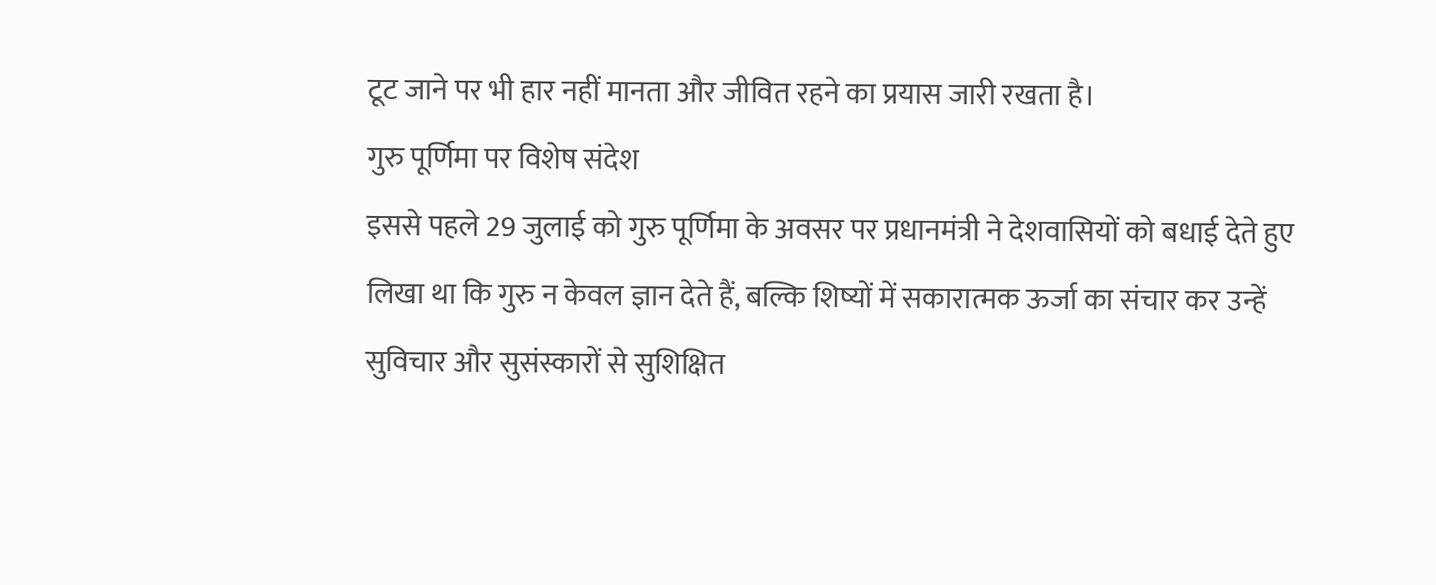टूट जाने पर भी हार नहीं मानता और जीवित रहने का प्रयास जारी रखता है।
गुरु पूर्णिमा पर विशेष संदेश
इससे पहले 29 जुलाई को गुरु पूर्णिमा के अवसर पर प्रधानमंत्री ने देशवासियों को बधाई देते हुए लिखा था कि गुरु न केवल ज्ञान देते हैं, बल्कि शिष्यों में सकारात्मक ऊर्जा का संचार कर उन्हें सुविचार और सुसंस्कारों से सुशिक्षित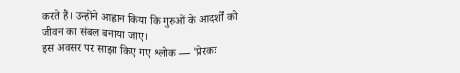करते हैं। उन्होंने आह्वान किया कि गुरुओं के आदर्शों को जीवन का संबल बनाया जाए।
इस अवसर पर साझा किए गए श्लोक — 'प्रेरकः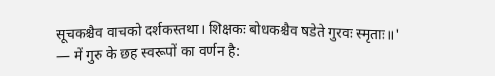सूचकश्चैव वाचको दर्शकस्तथा। शिक्षकः बोधकश्चैव षडेते गुरवः स्मृताः॥' — में गुरु के छह स्वरूपों का वर्णन है: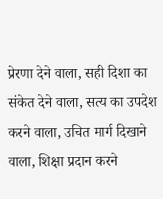प्रेरणा देने वाला, सही दिशा का संकेत देने वाला, सत्य का उपदेश करने वाला, उचित मार्ग दिखाने वाला, शिक्षा प्रदान करने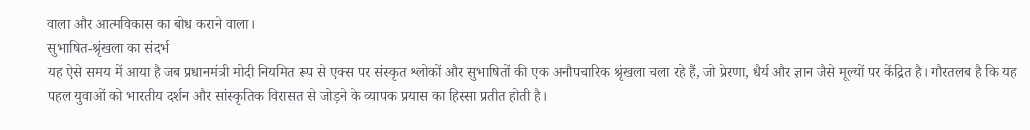वाला और आत्मविकास का बोध कराने वाला।
सुभाषित-श्रृंखला का संदर्भ
यह ऐसे समय में आया है जब प्रधानमंत्री मोदी नियमित रूप से एक्स पर संस्कृत श्लोकों और सुभाषितों की एक अनौपचारिक श्रृंखला चला रहे हैं, जो प्रेरणा, धैर्य और ज्ञान जैसे मूल्यों पर केंद्रित है। गौरतलब है कि यह पहल युवाओं को भारतीय दर्शन और सांस्कृतिक विरासत से जोड़ने के व्यापक प्रयास का हिस्सा प्रतीत होती है।